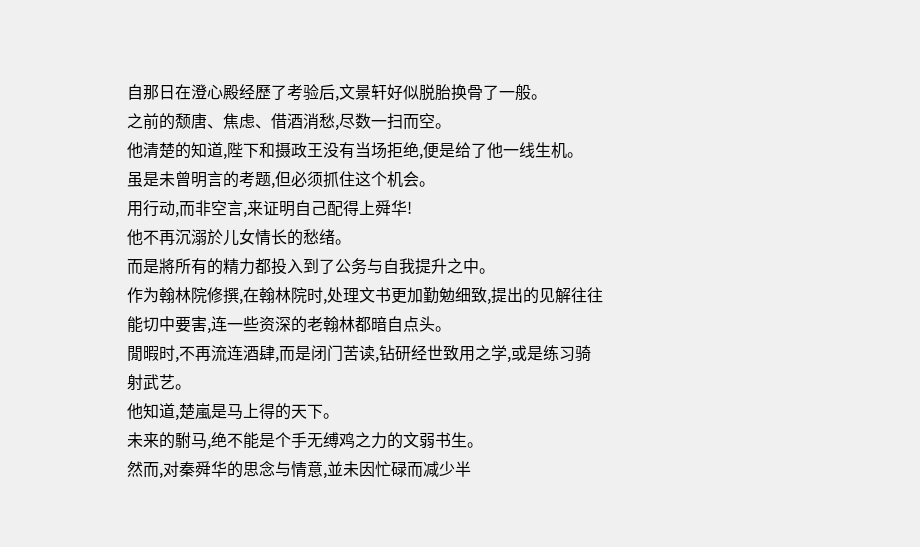自那日在澄心殿经歷了考验后,文景轩好似脱胎换骨了一般。
之前的颓唐、焦虑、借酒消愁,尽数一扫而空。
他清楚的知道,陛下和摄政王没有当场拒绝,便是给了他一线生机。
虽是未曾明言的考题,但必须抓住这个机会。
用行动,而非空言,来证明自己配得上舜华!
他不再沉溺於儿女情长的愁绪。
而是將所有的精力都投入到了公务与自我提升之中。
作为翰林院修撰,在翰林院时,处理文书更加勤勉细致,提出的见解往往能切中要害,连一些资深的老翰林都暗自点头。
閒暇时,不再流连酒肆,而是闭门苦读,钻研经世致用之学,或是练习骑射武艺。
他知道,楚嵐是马上得的天下。
未来的駙马,绝不能是个手无缚鸡之力的文弱书生。
然而,对秦舜华的思念与情意,並未因忙碌而减少半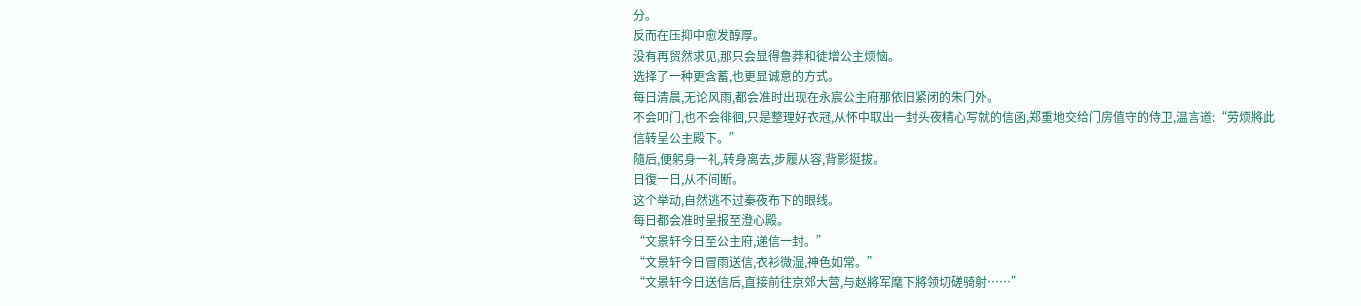分。
反而在压抑中愈发醇厚。
没有再贸然求见,那只会显得鲁莽和徒增公主烦恼。
选择了一种更含蓄,也更显诚意的方式。
每日清晨,无论风雨,都会准时出现在永宸公主府那依旧紧闭的朱门外。
不会叩门,也不会徘徊,只是整理好衣冠,从怀中取出一封头夜精心写就的信函,郑重地交给门房值守的侍卫,温言道:“劳烦將此信转呈公主殿下。”
隨后,便躬身一礼,转身离去,步履从容,背影挺拔。
日復一日,从不间断。
这个举动,自然逃不过秦夜布下的眼线。
每日都会准时呈报至澄心殿。
“文景轩今日至公主府,递信一封。”
“文景轩今日冒雨送信,衣衫微湿,神色如常。”
“文景轩今日送信后,直接前往京郊大营,与赵將军麾下將领切磋骑射……”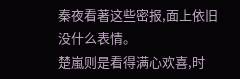秦夜看著这些密报,面上依旧没什么表情。
楚嵐则是看得满心欢喜,时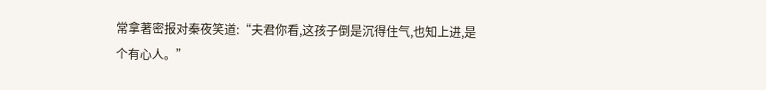常拿著密报对秦夜笑道:“夫君你看,这孩子倒是沉得住气,也知上进,是个有心人。”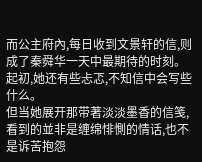而公主府內,每日收到文景轩的信,则成了秦舜华一天中最期待的时刻。
起初,她还有些忐忑,不知信中会写些什么。
但当她展开那带著淡淡墨香的信笺,看到的並非是缠绵悱惻的情话,也不是诉苦抱怨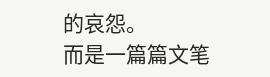的哀怨。
而是一篇篇文笔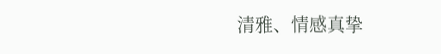清雅、情感真挚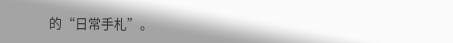的“日常手札”。